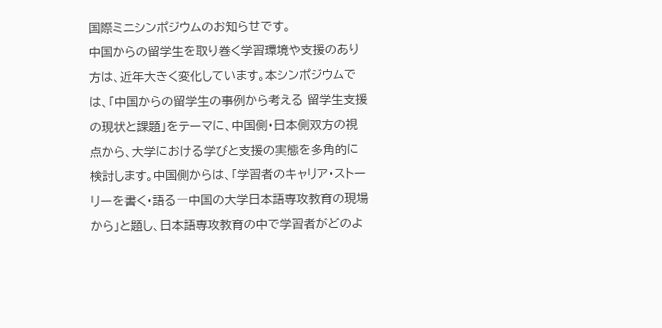国際ミニシンポジウムのお知らせです。
中国からの留学生を取り巻く学習環境や支援のあり方は、近年大きく変化しています。本シンポジウムでは、「中国からの留学生の事例から考える 留学生支援の現状と課題」をテーマに、中国側・日本側双方の視点から、大学における学びと支援の実態を多角的に検討します。中国側からは、「学習者のキャリア・ストーリーを書く・語る―中国の大学日本語専攻教育の現場から」と題し、日本語専攻教育の中で学習者がどのよ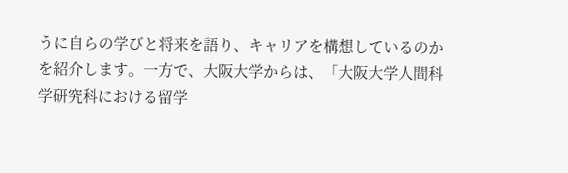うに自らの学びと将来を語り、キャリアを構想しているのかを紹介します。一方で、大阪大学からは、「大阪大学人間科学研究科における留学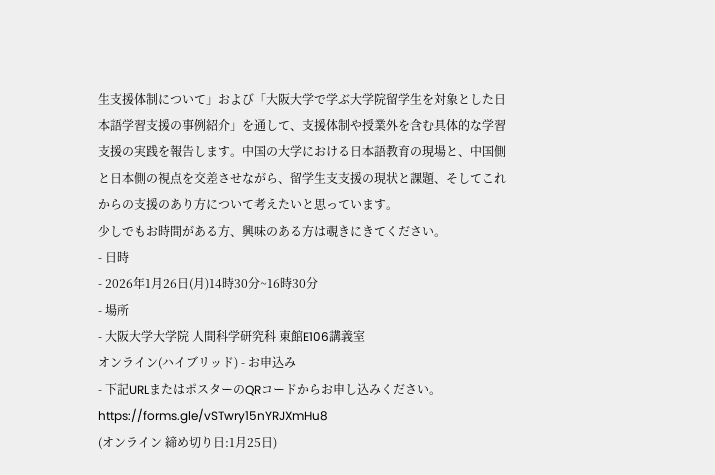生支援体制について」および「大阪大学で学ぶ大学院留学生を対象とした日本語学習支援の事例紹介」を通して、支援体制や授業外を含む具体的な学習支援の実践を報告します。中国の大学における日本語教育の現場と、中国側と日本側の視点を交差させながら、留学生支支援の現状と課題、そしてこれからの支援のあり方について考えたいと思っています。
少しでもお時間がある方、興味のある方は覗きにきてください。
- 日時
- 2026年1月26日(月)14時30分~16時30分
- 場所
- 大阪大学大学院 人間科学研究科 東館E106講義室
オンライン(ハイブリッド) - お申込み
- 下記URLまたはポスターのQRコードからお申し込みください。
https://forms.gle/vSTwry15nYRJXmHu8
(オンライン 締め切り日:1月25日)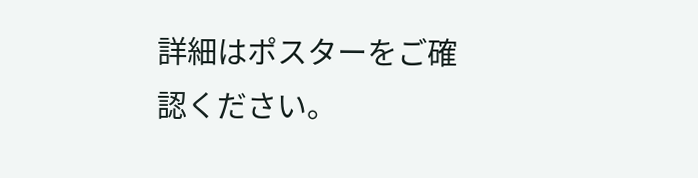詳細はポスターをご確認ください。